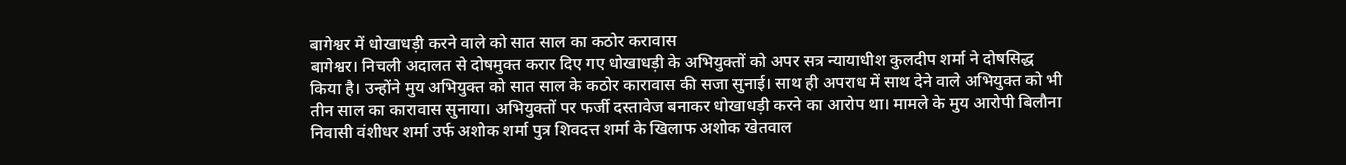बागेश्वर में धोखाधड़ी करने वाले को सात साल का कठोर करावास
बागेश्वर। निचली अदालत से दोषमुक्त करार दिए गए धोखाधड़ी के अभियुक्तों को अपर सत्र न्यायाधीश कुलदीप शर्मा ने दोषसिद्ध किया है। उन्होंने मुय अभियुक्त को सात साल के कठोर कारावास की सजा सुनाई। साथ ही अपराध में साथ देने वाले अभियुक्त को भी तीन साल का कारावास सुनाया। अभियुक्तों पर फर्जी दस्तावेज बनाकर धोखाधड़ी करने का आरोप था। मामले के मुय आरोपी बिलौना निवासी वंशीधर शर्मा उर्फ अशोक शर्मा पुत्र शिवदत्त शर्मा के खिलाफ अशोक खेतवाल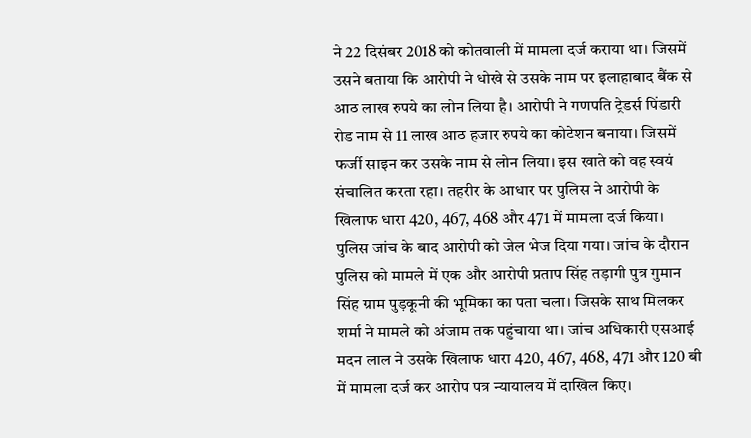ने 22 दिसंबर 2018 को कोतवाली में मामला दर्ज कराया था। जिसमें उसने बताया कि आरोपी ने धोखे से उसके नाम पर इलाहाबाद बैंक से आठ लाख रुपये का लोन लिया है। आरोपी ने गणपति ट्रेडर्स पिंडारी रोड नाम से 11 लाख आठ हजार रुपये का कोटेशन बनाया। जिसमें फर्जी साइन कर उसके नाम से लोन लिया। इस खाते को वह स्वयं संचालित करता रहा। तहरीर के आधार पर पुलिस ने आरोपी के खिलाफ धारा 420, 467, 468 और 471 में मामला दर्ज किया। पुलिस जांच के बाद आरोपी को जेल भेज दिया गया। जांच के दौरान पुलिस को मामले में एक और आरोपी प्रताप सिंह तड़ागी पुत्र गुमान सिंह ग्राम पुड़कूनी की भूमिका का पता चला। जिसके साथ मिलकर शर्मा ने मामले को अंजाम तक पहुंचाया था। जांच अधिकारी एसआई मदन लाल ने उसके खिलाफ धारा 420, 467, 468, 471 और 120 बी में मामला दर्ज कर आरोप पत्र न्यायालय में दाखिल किए।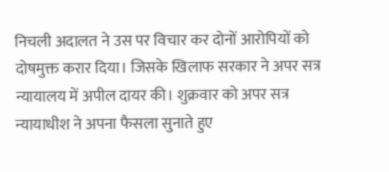निचली अदालत ने उस पर विचार कर दोनों आरोपियों को दोषमुक्त करार दिया। जिसके खिलाफ सरकार ने अपर सत्र न्यायालय में अपील दायर की। शुक्रवार को अपर सत्र न्यायाधीश ने अपना फैसला सुनाते हुए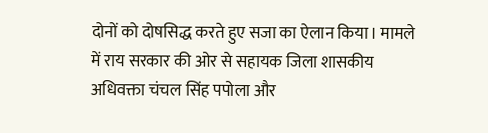दोनों को दोषसिद्ध करते हुए सजा का ऐलान किया। मामले में राय सरकार की ओर से सहायक जिला शासकीय अधिवक्ता चंचल सिंह पपोला और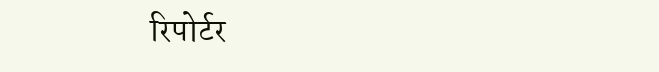रिपोर्टर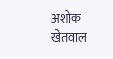अशोक खेतवाल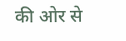की ओर से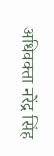अधिवक्ता नरेंद्र सिंह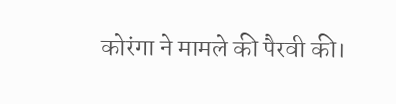कोरंगा ने मामले की पैरवी की।